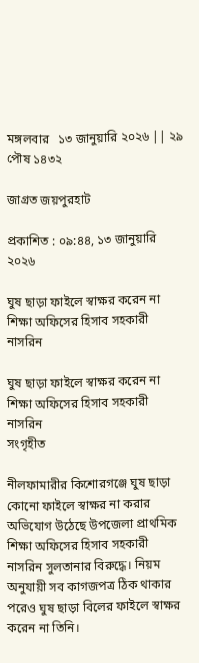মঙ্গলবার   ১৩ জানুয়ারি ২০২৬ || ২৯ পৌষ ১৪৩২

জাগ্রত জয়পুরহাট

প্রকাশিত : ০৯:৪৪, ১৩ জানুয়ারি ২০২৬

ঘুষ ছাড়া ফাইলে স্বাক্ষর করেন না শিক্ষা অফিসের হিসাব সহকারী নাসরিন

ঘুষ ছাড়া ফাইলে স্বাক্ষর করেন না শিক্ষা অফিসের হিসাব সহকারী নাসরিন
সংগৃহীত

নীলফামারীর কিশোরগঞ্জে ঘুষ ছাড়া কোনো ফাইলে স্বাক্ষর না করার অভিযোগ উঠেছে উপজেলা প্রাথমিক শিক্ষা অফিসের হিসাব সহকারী নাসরিন সুলতানার বিরুদ্ধে। নিয়ম অনুযায়ী সব কাগজপত্র ঠিক থাকার পরেও ঘুষ ছাড়া বিলের ফাইলে স্বাক্ষর করেন না তিনি।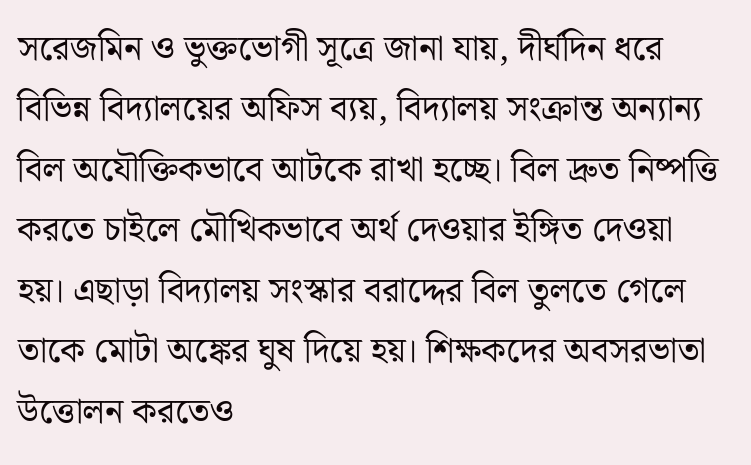সরেজমিন ও ভুক্তভোগী সূত্রে জানা যায়, দীর্ঘদিন ধরে বিভিন্ন বিদ্যালয়ের অফিস ব্যয়, বিদ্যালয় সংক্রান্ত অন্যান্য বিল অযৌক্তিকভাবে আটকে রাখা হচ্ছে। বিল দ্রুত নিষ্পত্তি করতে চাইলে মৌখিকভাবে অর্থ দেওয়ার ইঙ্গিত দেওয়া হয়। এছাড়া বিদ্যালয় সংস্কার বরাদ্দের বিল তুলতে গেলে তাকে মোটা অঙ্কের ঘুষ দিয়ে হয়। শিক্ষকদের অবসরভাতা উত্তোলন করতেও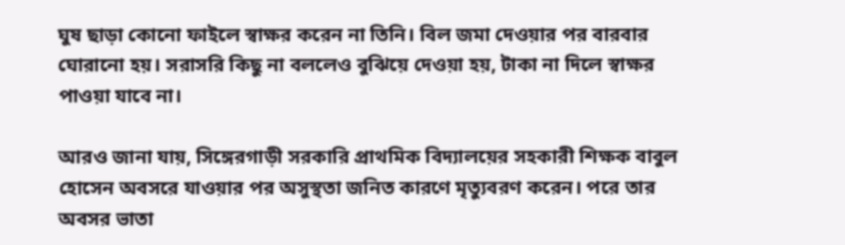ঘুষ ছাড়া কোনো ফাইলে স্বাক্ষর করেন না তিনি। বিল জমা দেওয়ার পর বারবার ঘোরানো হয়। সরাসরি কিছু না বললেও বুঝিয়ে দেওয়া হয়, টাকা না দিলে স্বাক্ষর পাওয়া যাবে না।

আরও জানা যায়, সিঙ্গেরগাড়ী সরকারি প্রাথমিক বিদ্যালয়ের সহকারী শিক্ষক বাবুল হোসেন অবসরে যাওয়ার পর অসুস্থতা জনিত কারণে মৃত্যুবরণ করেন। পরে তার অবসর ভাতা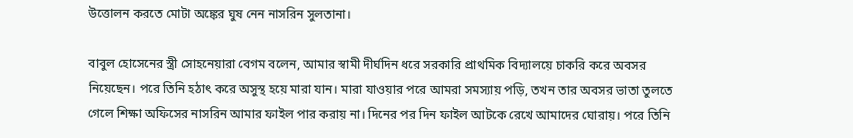উত্তোলন করতে মোটা অঙ্কের ঘুষ নেন নাসরিন সুলতানা।

বাবুল হোসেনের স্ত্রী সোহনেয়ারা বেগম বলেন, আমার স্বামী দীর্ঘদিন ধরে সরকারি প্রাথমিক বিদ্যালয়ে চাকরি করে অবসর নিয়েছেন। পরে তিনি হঠাৎ করে অসুস্থ হয়ে মারা যান। মারা যাওয়ার পরে আমরা সমস্যায় পড়ি, তখন তার অবসর ভাতা তুলতে গেলে শিক্ষা অফিসের নাসরিন আমার ফাইল পার করায় না। দিনের পর দিন ফাইল আটকে রেখে আমাদের ঘোরায়। পরে তিনি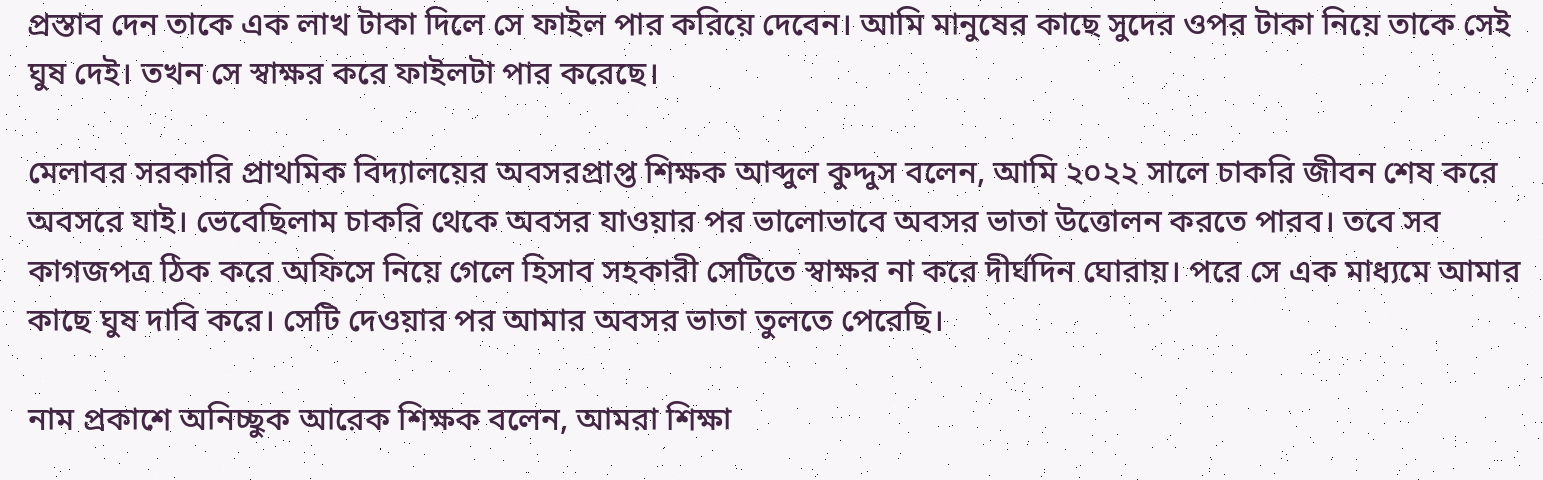প্রস্তাব দেন তাকে এক লাখ টাকা দিলে সে ফাইল পার করিয়ে দেবেন। আমি মানুষের কাছে সুদের ওপর টাকা নিয়ে তাকে সেই ঘুষ দেই। তখন সে স্বাক্ষর করে ফাইলটা পার করেছে।

মেলাবর সরকারি প্রাথমিক বিদ্যালয়ের অবসরপ্রাপ্ত শিক্ষক আব্দুল কুদ্দুস বলেন, আমি ২০২২ সালে চাকরি জীবন শেষ করে অবসরে যাই। ভেবেছিলাম চাকরি থেকে অবসর যাওয়ার পর ভালোভাবে অবসর ভাতা উত্তোলন করতে পারব। তবে সব কাগজপত্র ঠিক করে অফিসে নিয়ে গেলে হিসাব সহকারী সেটিতে স্বাক্ষর না করে দীর্ঘদিন ঘোরায়। পরে সে এক মাধ্যমে আমার কাছে ঘুষ দাবি করে। সেটি দেওয়ার পর আমার অবসর ভাতা তুলতে পেরেছি।

নাম প্রকাশে অনিচ্ছুক আরেক শিক্ষক বলেন, আমরা শিক্ষা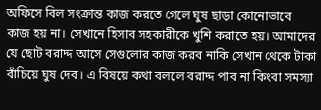অফিসে বিল সংক্রান্ত কাজ করতে গেলে ঘুষ ছাড়া কোনোভাবে কাজ হয় না। সেখানে হিসাব সহকারীকে খুশি করাতে হয়। আমাদের যে ছোট বরাদ্দ আসে সেগুলোর কাজ করব নাকি সেখান থেকে টাকা বাঁচিয়ে ঘুষ দেব। এ বিষয়ে কথা বললে বরাদ্দ পাব না কিংবা সমস্যা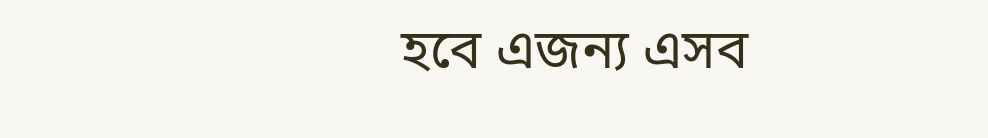হবে এজন্য এসব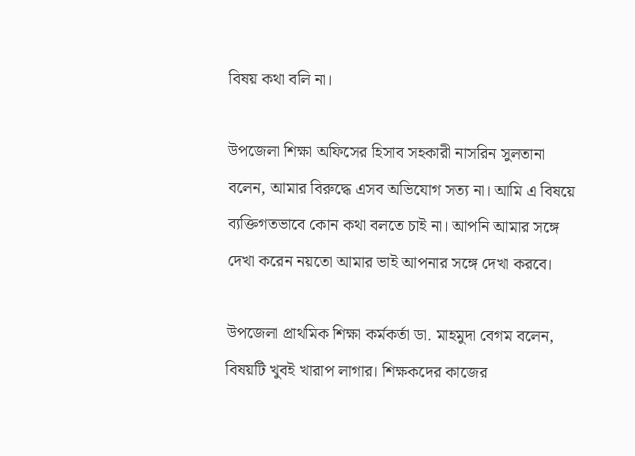বিষয় কথা বলি না।

উপজেলা শিক্ষা অফিসের হিসাব সহকারী নাসরিন সুলতানা বলেন, আমার বিরুদ্ধে এসব অভিযোগ সত্য না। আমি এ বিষয়ে ব্যক্তিগতভাবে কোন কথা বলতে চাই না। আপনি আমার সঙ্গে দেখা করেন নয়তো আমার ভাই আপনার সঙ্গে দেখা করবে।

উপজেলা প্রাথমিক শিক্ষা কর্মকর্তা ডা. মাহমুদা বেগম বলেন, বিষয়টি খুবই খারাপ লাগার। শিক্ষকদের কাজের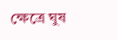ক্ষেত্রে ঘুষ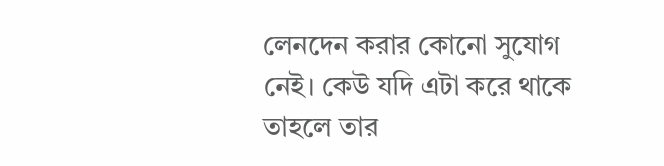লেনদেন করার কোনো সুযোগ নেই। কেউ যদি এটা করে থাকে তাহলে তার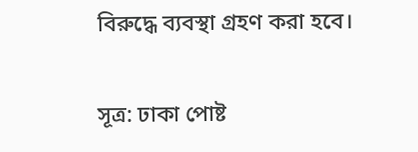বিরুদ্ধে ব্যবস্থা গ্রহণ করা হবে।

সূত্র: ঢাকা পোষ্ট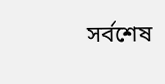সর্বশেষ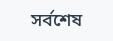সর্বশেষ